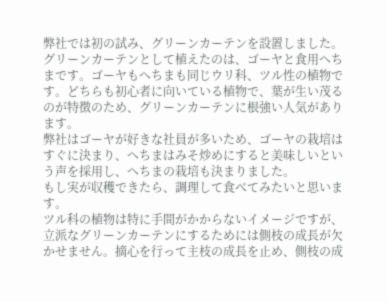弊社では初の試み、グリーンカーテンを設置しました。
グリーンカーテンとして植えたのは、ゴーヤと食用へちまです。ゴーヤもへちまも同じウリ科、ツル性の植物です。どちらも初心者に向いている植物で、葉が生い茂るのが特徴のため、グリーンカーテンに根強い人気があります。
弊社はゴーヤが好きな社員が多いため、ゴーヤの栽培はすぐに決まり、へちまはみそ炒めにすると美味しいという声を採用し、へちまの栽培も決まりました。
もし実が収穫できたら、調理して食べてみたいと思います。
ツル科の植物は特に手間がかからないイメージですが、立派なグリーンカーテンにするためには側枝の成長が欠かせません。摘心を行って主枝の成長を止め、側枝の成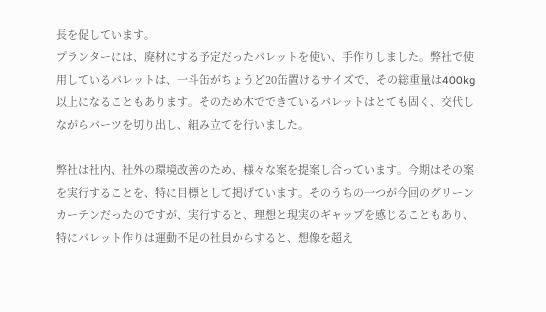長を促しています。
プランターには、廃材にする予定だったパレットを使い、手作りしました。弊社で使用しているパレットは、一斗缶がちょうど20缶置けるサイズで、その総重量は400kg以上になることもあります。そのため木でできているパレットはとても固く、交代しながらパーツを切り出し、組み立てを行いました。

弊社は社内、社外の環境改善のため、様々な案を提案し合っています。今期はその案を実行することを、特に目標として掲げています。そのうちの一つが今回のグリーンカーテンだったのですが、実行すると、理想と現実のギャップを感じることもあり、特にパレット作りは運動不足の社員からすると、想像を超え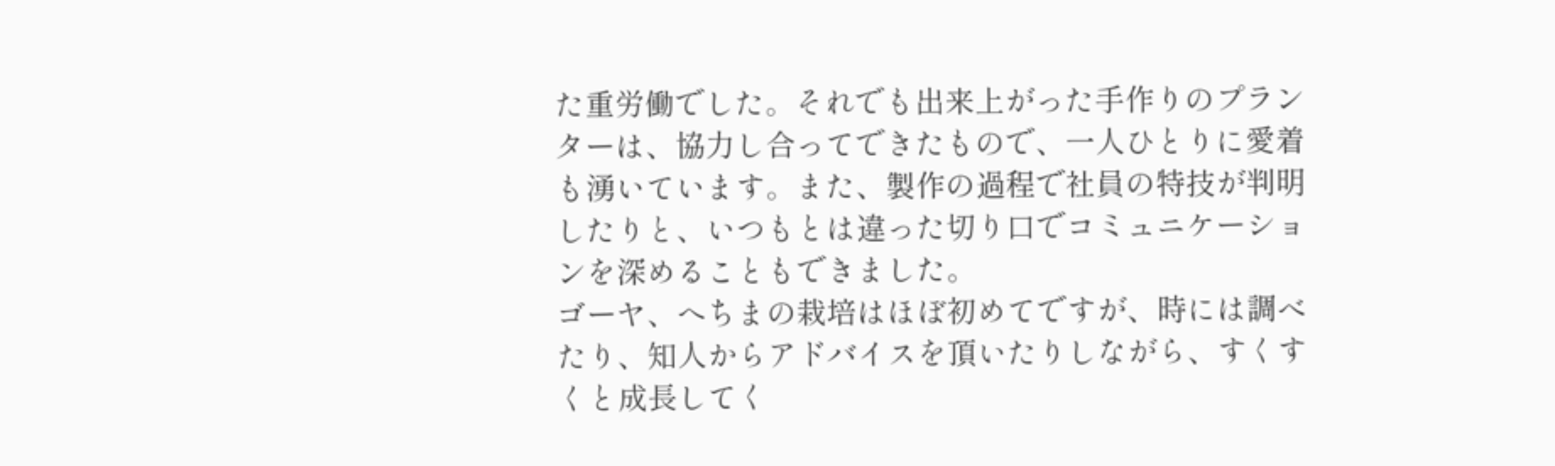た重労働でした。それでも出来上がった手作りのプランターは、協力し合ってできたもので、一人ひとりに愛着も湧いています。また、製作の過程で社員の特技が判明したりと、いつもとは違った切り口でコミュニケーションを深めることもできました。
ゴーヤ、へちまの栽培はほぼ初めてですが、時には調べたり、知人からアドバイスを頂いたりしながら、すくすくと成長してく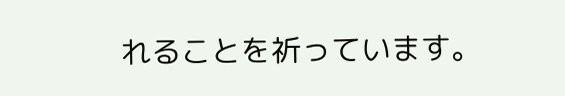れることを祈っています。